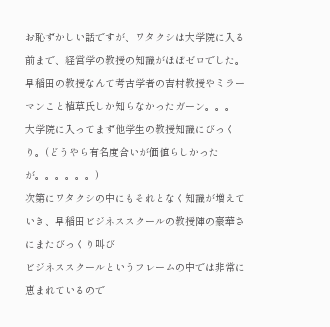お恥ずかしい話ですが、ワタクシは大学院に入る前まで、経営学の教授の知識がほぼゼロでした。
早稲田の教授なんて考古学者の吉村教授やミラーマンこと植草氏しか知らなかったガーン。。。
大学院に入ってまず他学生の教授知識にびっくり。(どうやら有名度合いが価値らしかったが。。。。。。)
次第にワタクシの中にもそれとなく知識が増えていき、早稲田ビジネススクールの教授陣の豪華さにまたびっくり叫び
ビジネススクールというフレームの中では非常に恵まれているので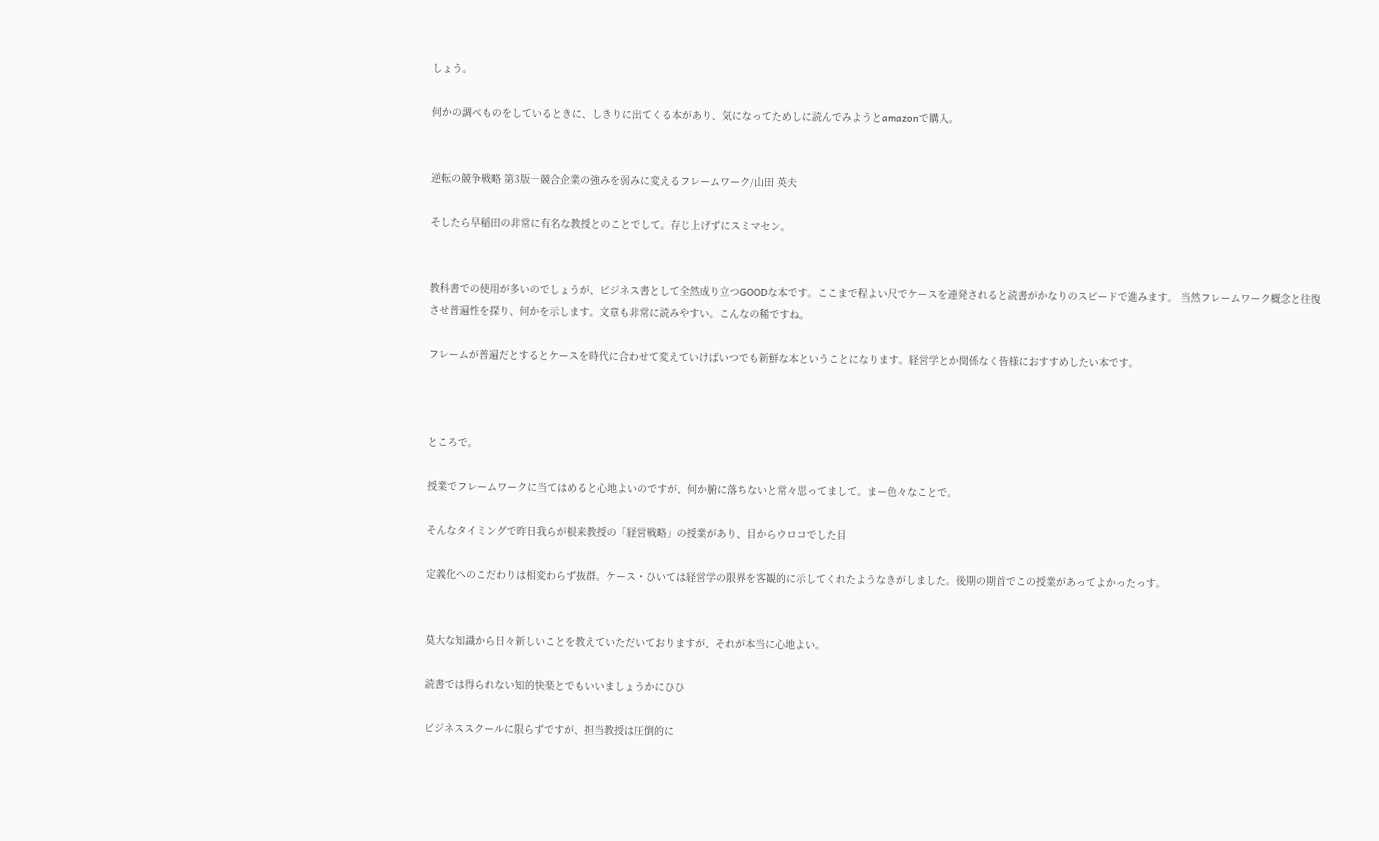しょう。

何かの調べものをしているときに、しきりに出てくる本があり、気になってためしに読んでみようとamazonで購入。


逆転の競争戦略 第3版―競合企業の強みを弱みに変えるフレームワーク/山田 英夫

そしたら早稲田の非常に有名な教授とのことでして。存じ上げずにスミマセン。


教科書での使用が多いのでしょうが、ビジネス書として全然成り立つGOODな本です。ここまで程よい尺でケースを連発されると読書がかなりのスピードで進みます。 当然フレームワーク概念と往復させ普遍性を探り、何かを示します。文章も非常に読みやすい。こんなの稀ですね。

フレームが普遍だとするとケースを時代に合わせて変えていけばいつでも新鮮な本ということになります。経営学とか関係なく皆様におすすめしたい本です。



ところで。

授業でフレームワークに当てはめると心地よいのですが、何か腑に落ちないと常々思ってまして。まー色々なことで。

そんなタイミングで昨日我らが根来教授の「経営戦略」の授業があり、目からウロコでした目

定義化へのこだわりは相変わらず抜群。ケース・ひいては経営学の限界を客観的に示してくれたようなきがしました。後期の期首でこの授業があってよかったっす。


莫大な知識から日々新しいことを教えていただいておりますが、それが本当に心地よい。

読書では得られない知的快楽とでもいいましょうかにひひ

ビジネススクールに限らずですが、担当教授は圧倒的に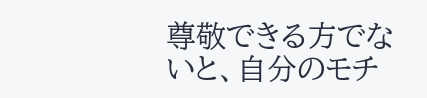尊敬できる方でないと、自分のモチ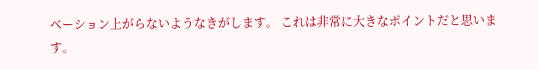ベーション上がらないようなきがします。 これは非常に大きなポイントだと思います。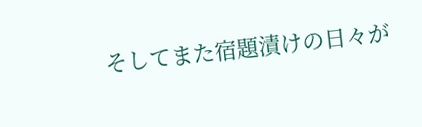そしてまた宿題漬けの日々が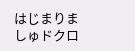はじまりましゅドクロ